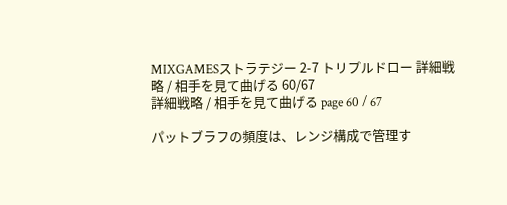MIXGAMESストラテジー 2-7 トリプルドロー 詳細戦略 / 相手を見て曲げる 60/67
詳細戦略 / 相手を見て曲げる page 60 / 67

パットブラフの頻度は、レンジ構成で管理す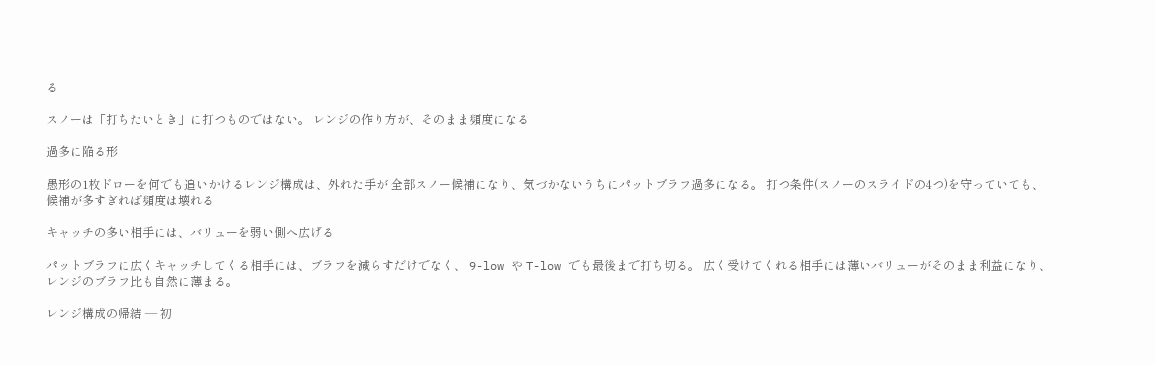る

スノーは「打ちたいとき」に打つものではない。 レンジの作り方が、そのまま頻度になる

過多に陥る形

愚形の1枚ドローを何でも追いかけるレンジ構成は、外れた手が 全部スノー候補になり、気づかないうちにパットブラフ過多になる。 打つ条件(スノーのスライドの4つ)を守っていても、 候補が多すぎれば頻度は壊れる

キャッチの多い相手には、バリューを弱い側へ広げる

パットブラフに広くキャッチしてくる相手には、ブラフを減らすだけでなく、 9-low や T-low でも最後まで打ち切る。 広く受けてくれる相手には薄いバリューがそのまま利益になり、 レンジのブラフ比も自然に薄まる。

レンジ構成の帰結 — 初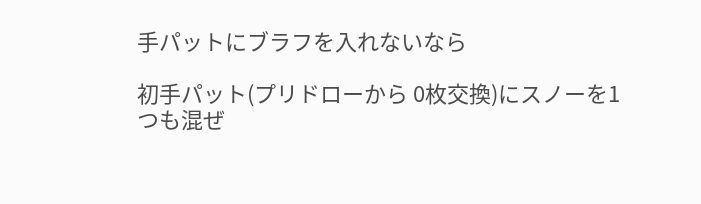手パットにブラフを入れないなら

初手パット(プリドローから 0枚交換)にスノーを1つも混ぜ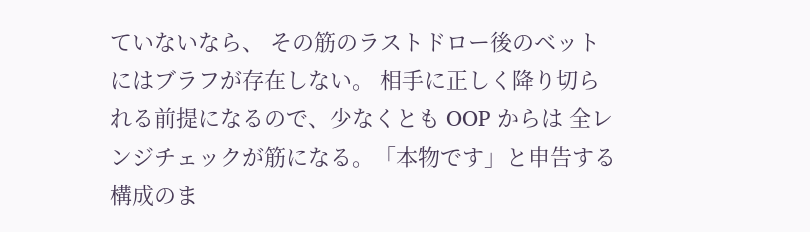ていないなら、 その筋のラストドロー後のベットにはブラフが存在しない。 相手に正しく降り切られる前提になるので、少なくとも OOP からは 全レンジチェックが筋になる。「本物です」と申告する構成のま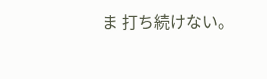ま 打ち続けない。